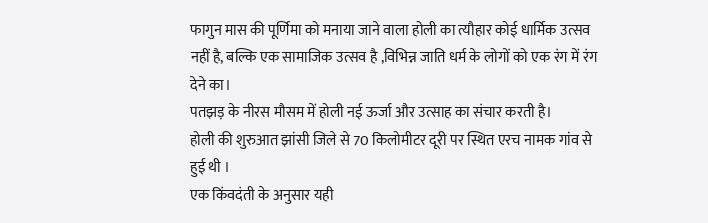फागुन मास की पूर्णिमा को मनाया जाने वाला होली का त्यौहार कोई धार्मिक उत्सव नहीं है, बल्कि एक सामाजिक उत्सव है ,विभिन्न जाति धर्म के लोगों को एक रंग में रंग देने का।
पतझड़ के नीरस मौसम में होली नई ऊर्जा और उत्साह का संचार करती है।
होली की शुरुआत झांसी जिले से 70 किलोमीटर दूरी पर स्थित एरच नामक गांव से हुई थी ।
एक किंवदंती के अनुसार यही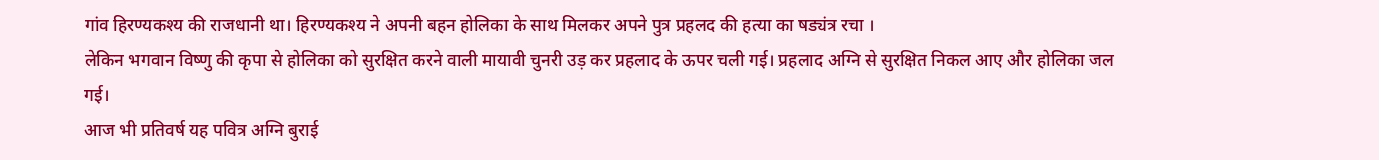गांव हिरण्यकश्य की राजधानी था। हिरण्यकश्य ने अपनी बहन होलिका के साथ मिलकर अपने पुत्र प्रहलद की हत्या का षड्यंत्र रचा ।
लेकिन भगवान विष्णु की कृपा से होलिका को सुरक्षित करने वाली मायावी चुनरी उड़ कर प्रहलाद के ऊपर चली गई। प्रहलाद अग्नि से सुरक्षित निकल आए और होलिका जल गई।
आज भी प्रतिवर्ष यह पवित्र अग्नि बुराई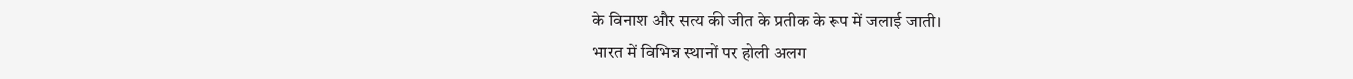के विनाश और सत्य की जीत के प्रतीक के रूप में जलाई जाती।
भारत में विभिन्न स्थानों पर होली अलग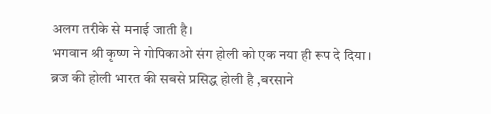अलग तरीके से मनाई जाती है।
भगवान श्री कृष्ण ने गोपिकाओ संग होली को एक नया ही रूप दे दिया।
ब्रज की होली भारत की सबसे प्रसिद्ध होली है ,बरसाने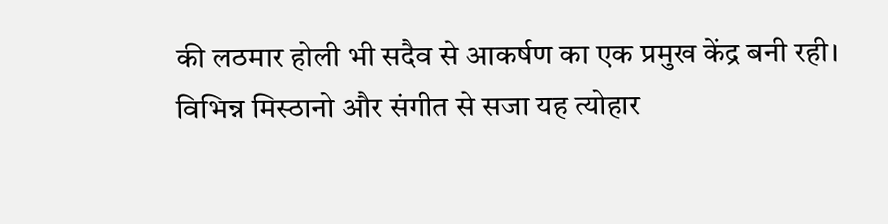की लठमार होली भी सदैव से आकर्षण का एक प्रमुख केंद्र बनी रही।
विभिन्न मिस्ठानो और संगीत से सजा यह त्योहार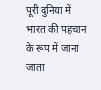पूरी दुनिया में भारत की पहचान के रूप में जाना जाता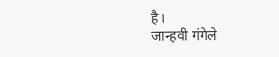है।
जान्हवी गंगेले